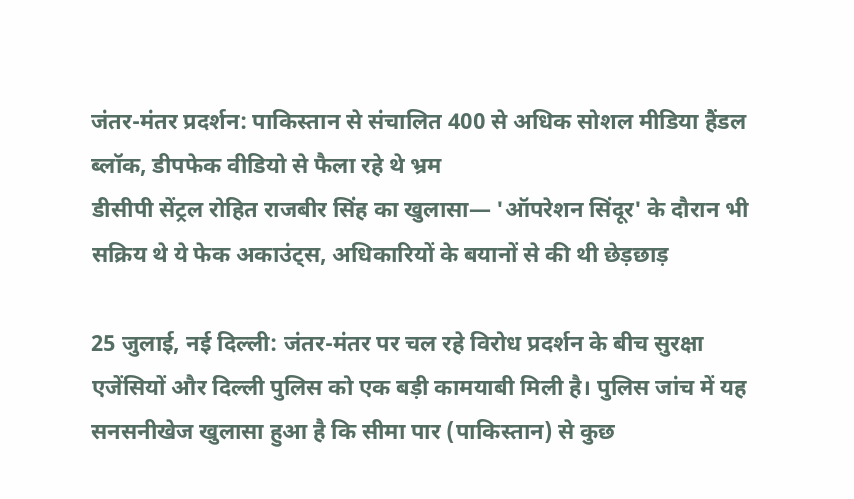जंतर-मंतर प्रदर्शन: पाकिस्तान से संचालित 400 से अधिक सोशल मीडिया हैंडल ब्लॉक, डीपफेक वीडियो से फैला रहे थे भ्रम
डीसीपी सेंट्रल रोहित राजबीर सिंह का खुलासा— 'ऑपरेशन सिंदूर' के दौरान भी सक्रिय थे ये फेक अकाउंट्स, अधिकारियों के बयानों से की थी छेड़छाड़

25 जुलाई, नई दिल्ली: जंतर-मंतर पर चल रहे विरोध प्रदर्शन के बीच सुरक्षा एजेंसियों और दिल्ली पुलिस को एक बड़ी कामयाबी मिली है। पुलिस जांच में यह सनसनीखेज खुलासा हुआ है कि सीमा पार (पाकिस्तान) से कुछ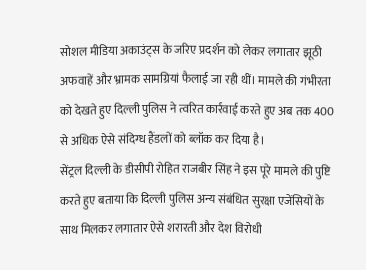सोशल मीडिया अकाउंट्स के जरिए प्रदर्शन को लेकर लगातार झूठी अफवाहें और भ्रामक सामग्रियां फैलाई जा रही थीं। मामले की गंभीरता को देखते हुए दिल्ली पुलिस ने त्वरित कार्रवाई करते हुए अब तक 400 से अधिक ऐसे संदिग्ध हैंडलों को ब्लॉक कर दिया है।
सेंट्रल दिल्ली के डीसीपी रोहित राजबीर सिंह ने इस पूरे मामले की पुष्टि करते हुए बताया कि दिल्ली पुलिस अन्य संबंधित सुरक्षा एजेंसियों के साथ मिलकर लगातार ऐसे शरारती और देश विरोधी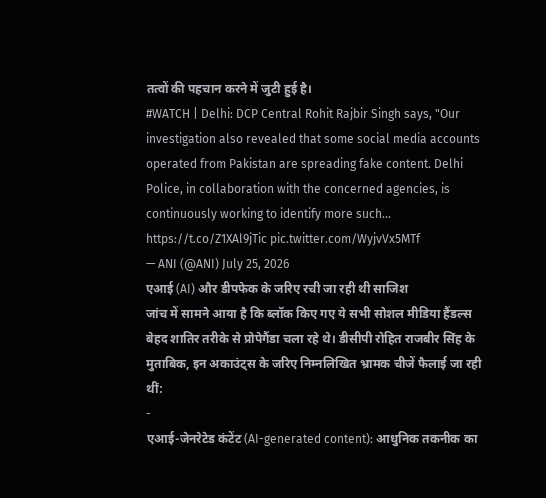तत्वों की पहचान करने में जुटी हुई है।
#WATCH | Delhi: DCP Central Rohit Rajbir Singh says, "Our investigation also revealed that some social media accounts operated from Pakistan are spreading fake content. Delhi Police, in collaboration with the concerned agencies, is continuously working to identify more such… https://t.co/Z1XAl9jTic pic.twitter.com/WyjvVx5MTf
— ANI (@ANI) July 25, 2026
एआई (AI) और डीपफेक के जरिए रची जा रही थी साजिश
जांच में सामने आया है कि ब्लॉक किए गए ये सभी सोशल मीडिया हैंडल्स बेहद शातिर तरीके से प्रोपेगैंडा चला रहे थे। डीसीपी रोहित राजबीर सिंह के मुताबिक, इन अकाउंट्स के जरिए निम्नलिखित भ्रामक चीजें फैलाई जा रही थीं:
-
एआई-जेनरेटेड कंटेंट (AI-generated content): आधुनिक तकनीक का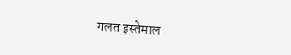गलत इस्तेमाल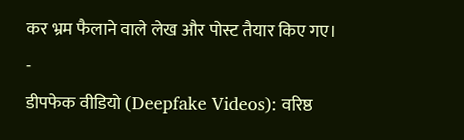कर भ्रम फैलाने वाले लेख और पोस्ट तैयार किए गए।
-
डीपफेक वीडियो (Deepfake Videos): वरिष्ठ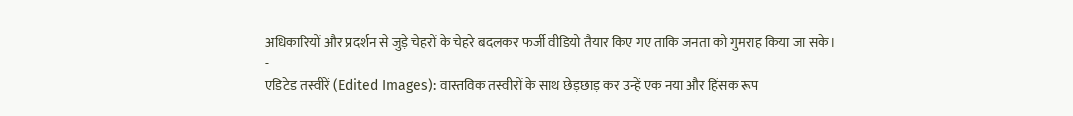अधिकारियों और प्रदर्शन से जुड़े चेहरों के चेहरे बदलकर फर्जी वीडियो तैयार किए गए ताकि जनता को गुमराह किया जा सके।
-
एडिटेड तस्वीरें (Edited Images): वास्तविक तस्वीरों के साथ छेड़छाड़ कर उन्हें एक नया और हिंसक रूप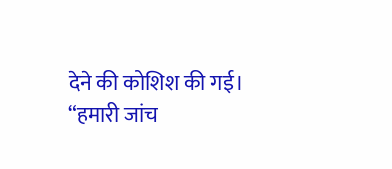देने की कोशिश की गई।
“हमारी जांच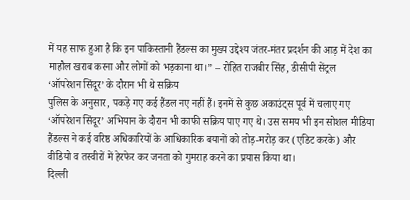में यह साफ हुआ है कि इन पाकिस्तानी हैंडल्स का मुख्य उद्देश्य जंतर-मंतर प्रदर्शन की आड़ में देश का माहौल खराब करना और लोगों को भड़काना था।” – रोहित राजबीर सिंह, डीसीपी सेंट्रल
‘ऑपरेशन सिंदूर’ के दौरान भी थे सक्रिय
पुलिस के अनुसार, पकड़े गए कई हैंडल नए नहीं हैं। इनमें से कुछ अकाउंट्स पूर्व में चलाए गए ‘ऑपरेशन सिंदूर’ अभियान के दौरान भी काफी सक्रिय पाए गए थे। उस समय भी इन सोशल मीडिया हैंडल्स ने कई वरिष्ठ अधिकारियों के आधिकारिक बयानों को तोड़-मरोड़ कर (एडिट करके) और वीडियो व तस्वीरों में हेरफेर कर जनता को गुमराह करने का प्रयास किया था।
दिल्ली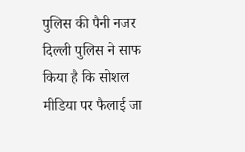पुलिस की पैनी नजर
दिल्ली पुलिस ने साफ किया है कि सोशल मीडिया पर फैलाई जा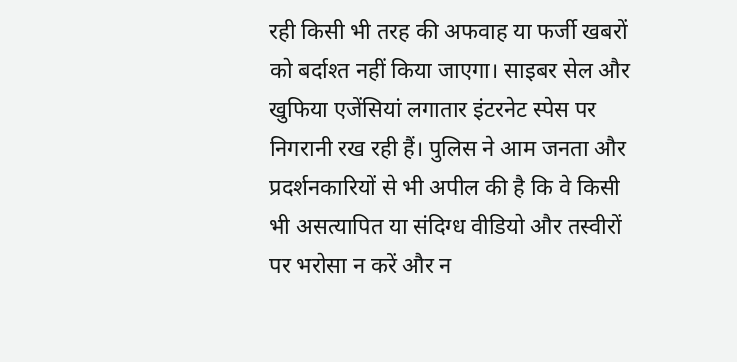रही किसी भी तरह की अफवाह या फर्जी खबरों को बर्दाश्त नहीं किया जाएगा। साइबर सेल और खुफिया एजेंसियां लगातार इंटरनेट स्पेस पर निगरानी रख रही हैं। पुलिस ने आम जनता और प्रदर्शनकारियों से भी अपील की है कि वे किसी भी असत्यापित या संदिग्ध वीडियो और तस्वीरों पर भरोसा न करें और न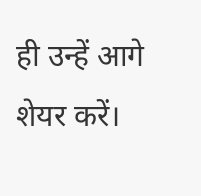ही उन्हें आगे शेयर करें।